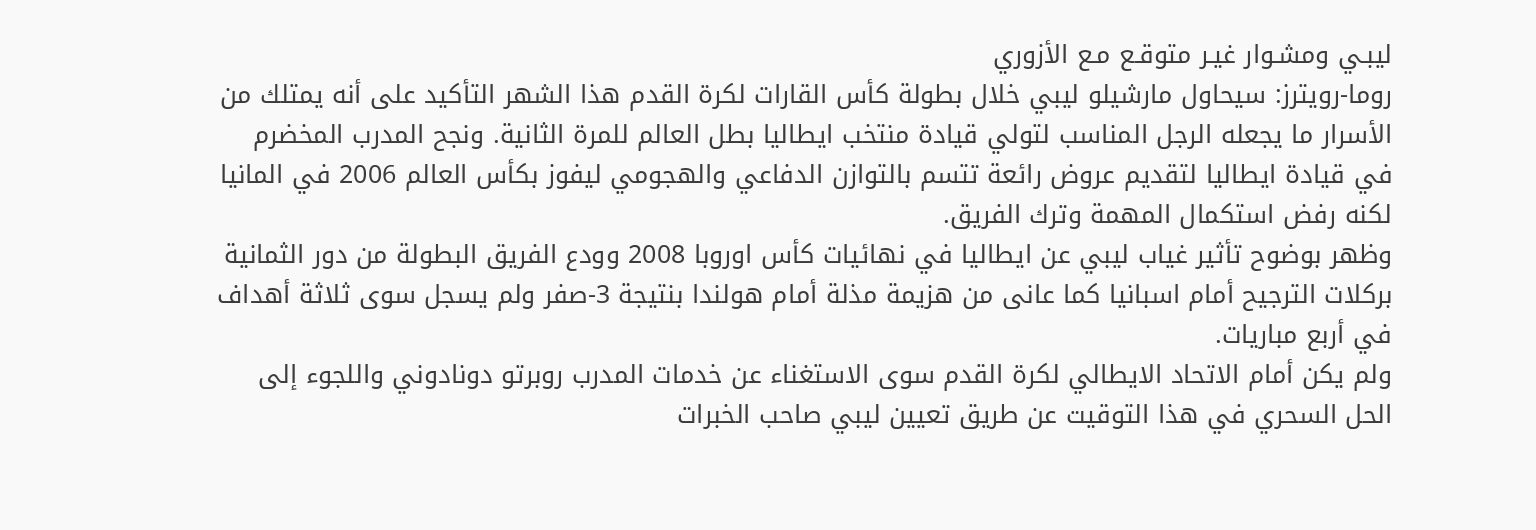ليبـي ومشـوار غيـر متوقـع مـع الأزوري
روما-رويترز: سيحاول مارشيلو ليبي خلال بطولة كأس القارات لكرة القدم هذا الشهر التأكيد على أنه يمتلك من الأسرار ما يجعله الرجل المناسب لتولي قيادة منتخب ايطاليا بطل العالم للمرة الثانية. ونجح المدرب المخضرم في قيادة ايطاليا لتقديم عروض رائعة تتسم بالتوازن الدفاعي والهجومي ليفوز بكأس العالم 2006 في المانيا لكنه رفض استكمال المهمة وترك الفريق.
وظهر بوضوح تأثير غياب ليبي عن ايطاليا في نهائيات كأس اوروبا 2008 وودع الفريق البطولة من دور الثمانية بركلات الترجيح أمام اسبانيا كما عانى من هزيمة مذلة أمام هولندا بنتيجة 3-صفر ولم يسجل سوى ثلاثة أهداف في أربع مباريات.
ولم يكن أمام الاتحاد الايطالي لكرة القدم سوى الاستغناء عن خدمات المدرب روبرتو دونادوني واللجوء إلى الحل السحري في هذا التوقيت عن طريق تعيين ليبي صاحب الخبرات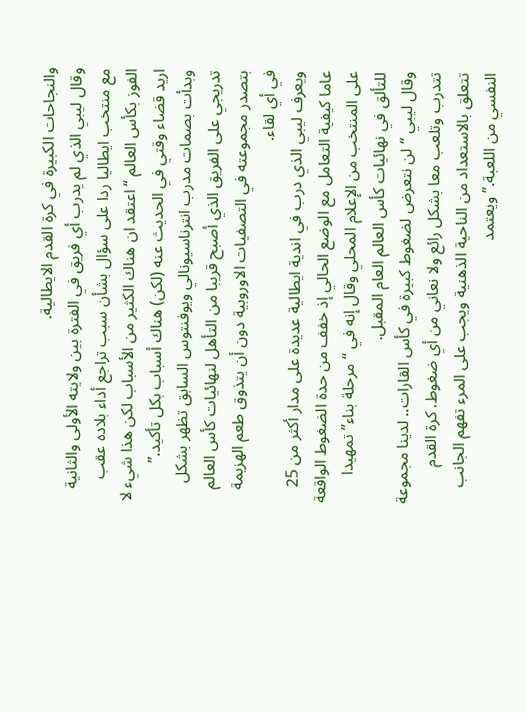والنجاحات الكبيرة في كرة القدم الايطالية.
وقال ليبي الذي لم يدرب أي فريق في الفترة بين ولايته الأولى والثانية مع منتخب ايطاليا ردا على سؤال بشأن سبب تراجع أداء بلاده عقب الفوز بكأس العالم “اعتقد ان هناك الكثير من الأسباب لكن هذا شيء لا اريد قضاء وقتي في الحديث عنه (لكن) هناك أسباب بكل تأكيد.”
وبدأت بصمات مدرب انترناسيونالي ويوفنتوس السابق تظهر بشكل تدريجي على الفريق الذي أصبح قريبا من التأهل لنهائيات كأس العالم بتصدر مجموعته في التصفيات الاوروبية دون أن يتذوق طعم الهزيمة في أي لقاء.
ويعرف ليبي الذي درب في اندية ايطالية عديدة على مدار أكثر من 25 عاما كيفية التعامل مع الوضع الحالي إذ خفف من حدة الضغوط الواقعة على المنتخب من الإعلام المحلي وقال إنه في “مرحلة بناء” تمهيدا للتألق في نهائيات كأس العالم العام المقبل.
وقال ليبي “لن نتعرض لضغوط كبيرة في كأس القارات.. لدينا مجموعة تتدرب وتلعب معا بشكل رائع ولا نعاني من أي ضغوط. كرة القدم تتعلق بالاستعداد من الناحية الذهنية ويجب على المرء تفهم الجانب النفسي من اللعبة.” ويعتمد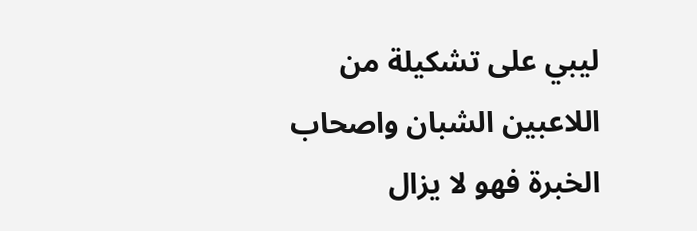ليبي على تشكيلة من اللاعبين الشبان واصحاب الخبرة فهو لا يزال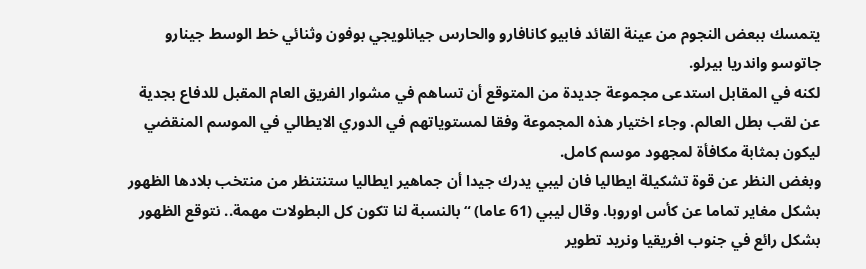يتمسك ببعض النجوم من عينة القائد فابيو كانافارو والحارس جيانلويجي بوفون وثنائي خط الوسط جينارو جاتوسو واندريا بيرلو.
لكنه في المقابل استدعى مجموعة جديدة من المتوقع أن تساهم في مشوار الفريق العام المقبل للدفاع بجدية عن لقب بطل العالم. وجاء اختيار هذه المجموعة وفقا لمستوياتهم في الدوري الايطالي في الموسم المنقضي ليكون بمثابة مكافأة لمجهود موسم كامل.
وبغض النظر عن قوة تشكيلة ايطاليا فان ليبي يدرك جيدا أن جماهير ايطاليا ستنتنظر من منتخب بلادها الظهور بشكل مغاير تماما عن كأس اوروبا. وقال ليبي (61 عاما) “بالنسبة لنا تكون كل البطولات مهمة.. نتوقع الظهور بشكل رائع في جنوب افريقيا ونريد تطوير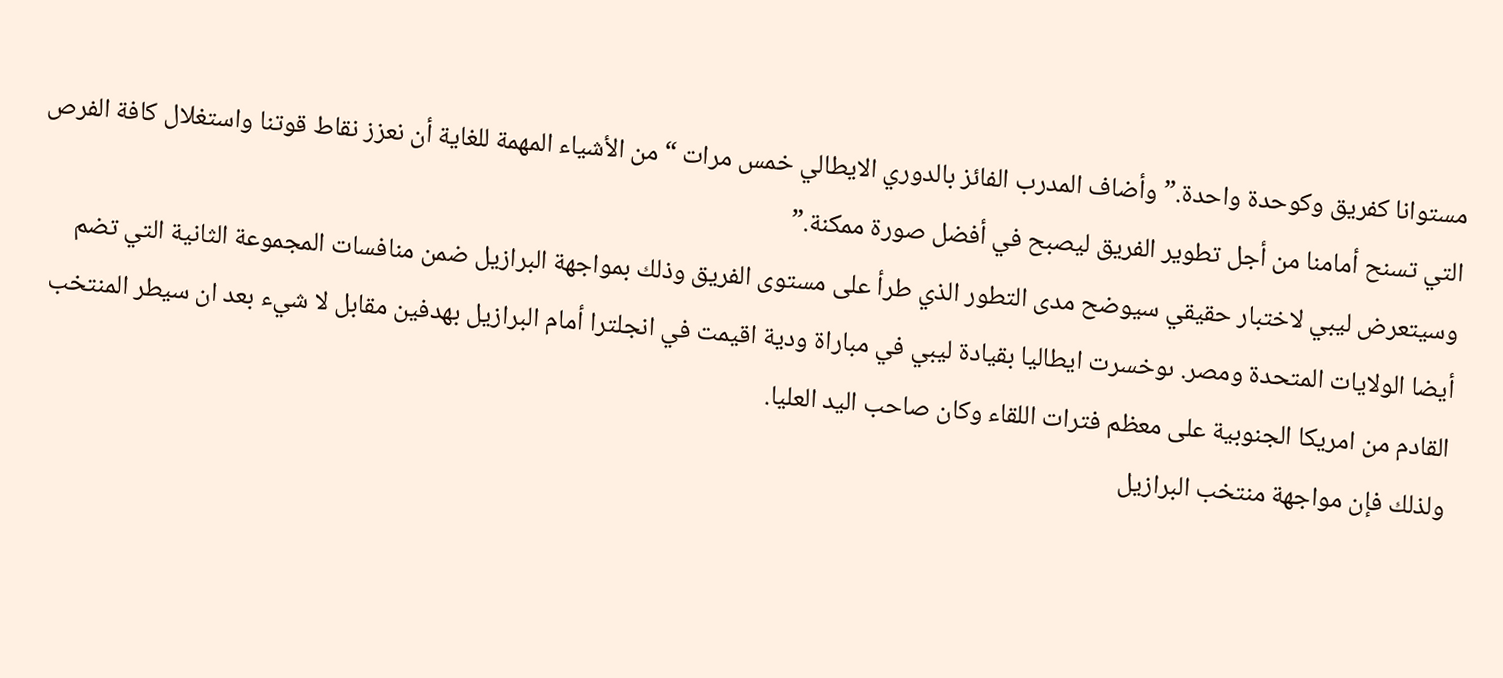مستوانا كفريق وكوحدة واحدة.” وأضاف المدرب الفائز بالدوري الايطالي خمس مرات “من الأشياء المهمة للغاية أن نعزز نقاط قوتنا واستغلال كافة الفرص التي تسنح أمامنا من أجل تطوير الفريق ليصبح في أفضل صورة ممكنة.”
وسيتعرض ليبي لاختبار حقيقي سيوضح مدى التطور الذي طرأ على مستوى الفريق وذلك بمواجهة البرازيل ضمن منافسات المجموعة الثانية التي تضم أيضا الولايات المتحدة ومصر. ىوخسرت ايطاليا بقيادة ليبي في مباراة ودية اقيمت في انجلترا أمام البرازيل بهدفين مقابل لا شيء بعد ان سيطر المنتخب القادم من امريكا الجنوبية على معظم فترات اللقاء وكان صاحب اليد العليا.
ولذلك فإن مواجهة منتخب البرازيل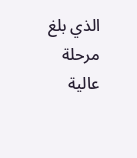الذي بلغ مرحلة عالية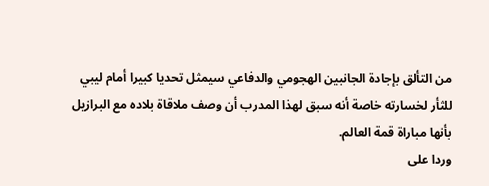من التألق بإجادة الجانبين الهجومي والدفاعي سيمثل تحديا كبيرا أمام ليبي للثأر لخسارته خاصة أنه سبق لهذا المدرب أن وصف ملاقاة بلاده مع البرازيل بأنها مباراة قمة العالم.
وردا على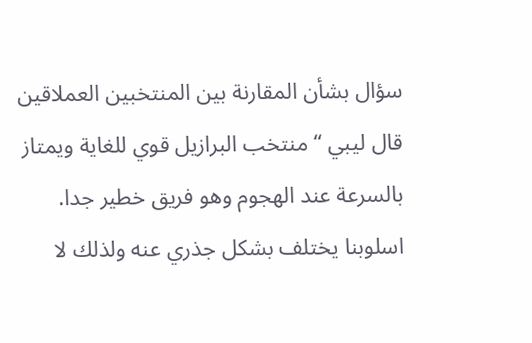سؤال بشأن المقارنة بين المنتخبين العملاقين قال ليبي “منتخب البرازيل قوي للغاية ويمتاز بالسرعة عند الهجوم وهو فريق خطير جدا. اسلوبنا يختلف بشكل جذري عنه ولذلك لا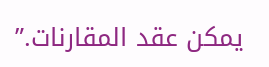يمكن عقد المقارنات.”